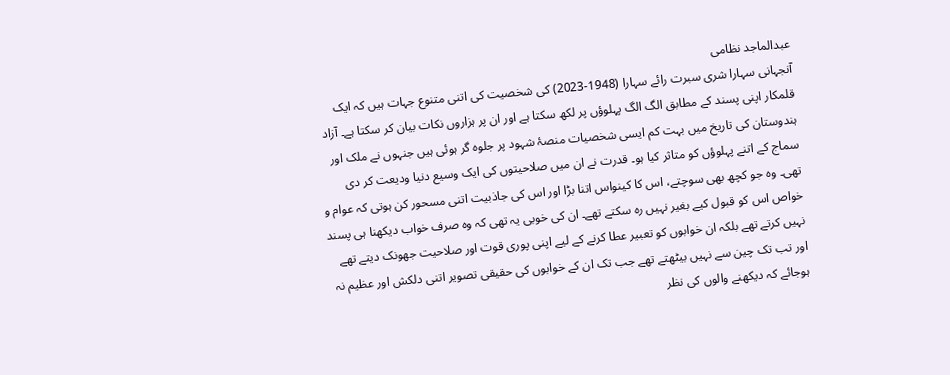عبدالماجد نظامی
آنجہانی سہارا شری سبرت رائے سہارا (1948-2023) کی شخصیت کی اتنی متنوع جہات ہیں کہ ایک قلمکار اپنی پسند کے مطابق الگ الگ پہلوؤں پر لکھ سکتا ہے اور ان پر ہزاروں نکات بیان کر سکتا ہے۔ آزاد ہندوستان کی تاریخ میں بہت کم ایسی شخصیات منصۂ شہود پر جلوہ گر ہوئی ہیں جنہوں نے ملک اور سماج کے اتنے پہلوؤں کو متاثر کیا ہو۔ قدرت نے ان میں صلاحیتوں کی ایک وسیع دنیا ودیعت کر دی تھی۔ وہ جو کچھ بھی سوچتے، اس کا کینواس اتنا بڑا اور اس کی جاذبیت اتنی مسحور کن ہوتی کہ عوام و خواص اس کو قبول کیے بغیر نہیں رہ سکتے تھے۔ ان کی خوبی یہ تھی کہ وہ صرف خواب دیکھنا ہی پسند نہیں کرتے تھے بلکہ ان خوابوں کو تعبیر عطا کرنے کے لیے اپنی پوری قوت اور صلاحیت جھونک دیتے تھے اور تب تک چین سے نہیں بیٹھتے تھے جب تک ان کے خوابوں کی حقیقی تصویر اتنی دلکش اور عظیم نہ ہوجائے کہ دیکھنے والوں کی نظر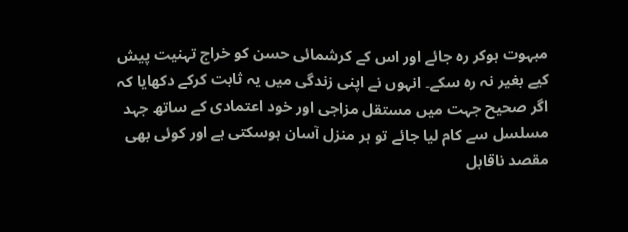مبہوت ہوکر رہ جائے اور اس کے کرشمائی حسن کو خراج تہنیت پیش کیے بغیر نہ رہ سکے۔ انہوں نے اپنی زندگی میں یہ ثابت کرکے دکھایا کہ اگر صحیح جہت میں مستقل مزاجی اور خود اعتمادی کے ساتھ جہد مسلسل سے کام لیا جائے تو ہر منزل آسان ہوسکتی ہے اور کوئی بھی مقصد ناقابل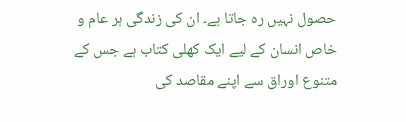حصول نہیں رہ جاتا ہے۔ ان کی زندگی ہر عام و خاص انسان کے لیے ایک کھلی کتاب ہے جس کے متنوع اوراق سے اپنے مقاصد کی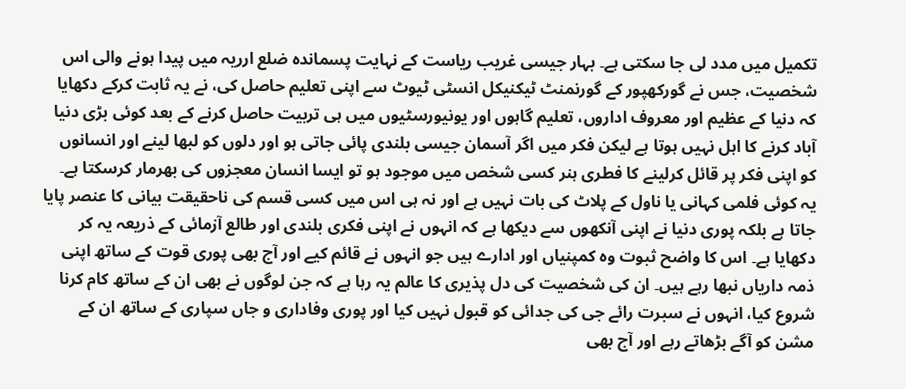تکمیل میں مدد لی جا سکتی ہے۔ بہار جیسی غریب ریاست کے نہایت پسماندہ ضلع ارریہ میں پیدا ہونے والی اس شخصیت، جس نے گورکھپور کے گورنمنٹ ٹیکنیکل انسٹی ٹیوٹ سے اپنی تعلیم حاصل کی، نے یہ ثابت کرکے دکھایا کہ دنیا کے عظیم اور معروف اداروں، تعلیم گاہوں اور یونیورسٹیوں میں ہی تربیت حاصل کرنے کے بعد کوئی بڑی دنیا آباد کرنے کا اہل نہیں ہوتا ہے لیکن فکر میں اگر آسمان جیسی بلندی پائی جاتی ہو اور دلوں کو لبھا لینے اور انسانوں کو اپنی فکر پر قائل کرلینے کا فطری ہنر کسی شخص میں موجود ہو تو ایسا انسان معجزوں کی بھرمار کرسکتا ہے۔ یہ کوئی فلمی کہانی یا ناول کے پلاٹ کی بات نہیں ہے اور نہ ہی اس میں کسی قسم کی ناحقیقت بیانی کا عنصر پایا جاتا ہے بلکہ پوری دنیا نے اپنی آنکھوں سے دیکھا ہے کہ انہوں نے اپنی فکری بلندی اور طالع آزمائی کے ذریعہ یہ کر دکھایا ہے۔ اس کا واضح ثبوت وہ کمپنیاں اور ادارے ہیں جو انہوں نے قائم کیے اور آج بھی پوری قوت کے ساتھ اپنی ذمہ داریاں نبھا رہے ہیں۔ ان کی شخصیت کی دل پذیری کا عالم یہ رہا ہے کہ جن لوگوں نے بھی ان کے ساتھ کام کرنا شروع کیا، انہوں نے سبرت رائے جی کی جدائی کو قبول نہیں کیا اور پوری وفاداری و جاں سپاری کے ساتھ ان کے مشن کو آگے بڑھاتے رہے اور آج بھی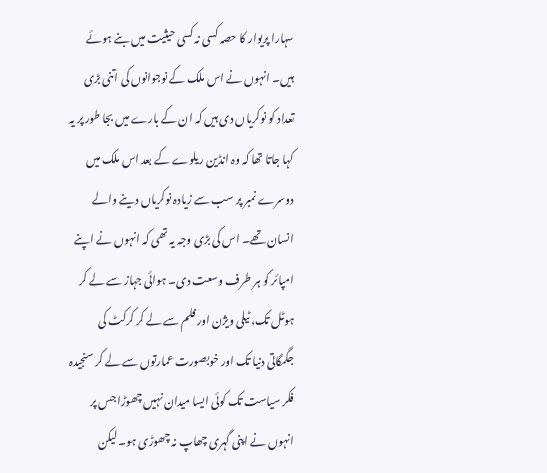سہارا پریوار کا حصہ کسی نہ کسی حیثیت میں بنے ہوئے ہیں۔ انہوں نے اس ملک کے نوجوانوں کی اتنی بڑی تعداد کو نوکریاں دی ہیں کہ ان کے بارے میں بجا طور پر یہ کہا جاتا تھا کہ وہ انڈین ریلوے کے بعد اس ملک میں دوسرے نمبر پر سب سے زیادہ نوکریاں دینے والے انسان تھے۔ اس کی بڑی وجہ یہ تھی کہ انہوں نے اپنے امپائر کو ہر طرف وسعت دی۔ ہوائی جہاز سے لے کر ہوٹل تک، ٹیلی ویژن اور فلم سے لے کر کرکٹ کی جگمگاتی دنیا تک اور خوبصورت عمارتوں سے لے کر سنجیدہ فکر سیاست تک کوئی ایسا میدان نہیں چھوڑا جس پر انہوں نے اپنی گہری چھاپ نہ چھوڑی ہو۔ لیکن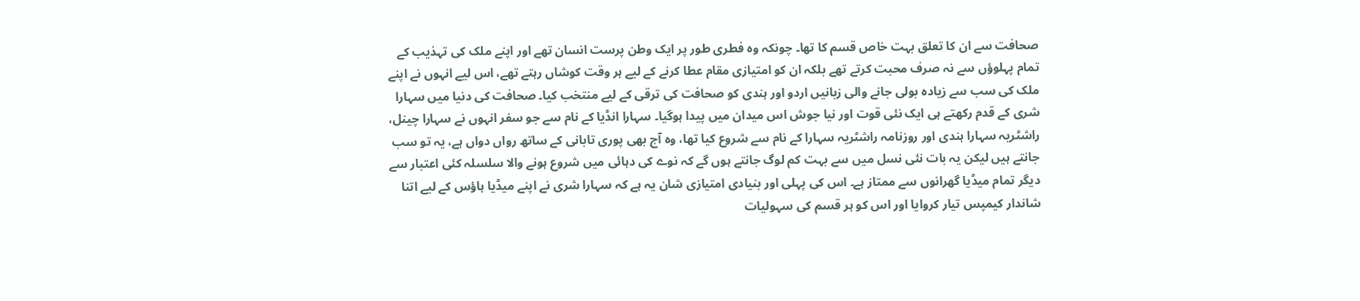صحافت سے ان کا تعلق بہت خاص قسم کا تھا۔ چونکہ وہ فطری طور پر ایک وطن پرست انسان تھے اور اپنے ملک کی تہذیب کے تمام پہلوؤں سے نہ صرف محبت کرتے تھے بلکہ ان کو امتیازی مقام عطا کرنے کے لیے ہر وقت کوشاں رہتے تھے، اس لیے انہوں نے اپنے ملک کی سب سے زیادہ بولی جانے والی زبانیں اردو اور ہندی کو صحافت کی ترقی کے لیے منتخب کیا۔ صحافت کی دنیا میں سہارا شری کے قدم رکھتے ہی ایک نئی قوت اور نیا جوش اس میدان میں پیدا ہوگیا۔ سہارا انڈیا کے نام سے جو سفر انہوں نے سہارا چینل، راشٹریہ سہارا ہندی اور روزنامہ راشٹریہ سہارا کے نام سے شروع کیا تھا، وہ آج بھی پوری تابانی کے ساتھ رواں دواں ہے، یہ تو سب جانتے ہیں لیکن یہ بات نئی نسل میں سے بہت کم لوگ جانتے ہوں گے کہ نوے کی دہائی میں شروع ہونے والا سلسلہ کئی اعتبار سے دیگر تمام میڈیا گھرانوں سے ممتاز ہے۔ اس کی پہلی اور بنیادی امتیازی شان یہ ہے کہ سہارا شری نے اپنے میڈیا ہاؤس کے لیے اتنا شاندار کیمپس تیار کروایا اور اس کو ہر قسم کی سہولیات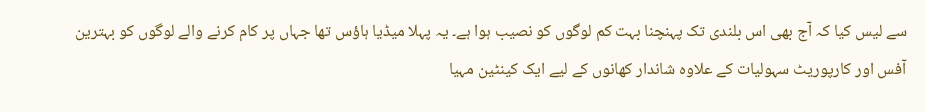سے لیس کیا کہ آج بھی اس بلندی تک پہنچنا بہت کم لوگوں کو نصیب ہوا ہے۔ یہ پہلا میڈیا ہاؤس تھا جہاں پر کام کرنے والے لوگوں کو بہترین آفس اور کارپوریٹ سہولیات کے علاوہ شاندار کھانوں کے لیے ایک کینٹین مہیا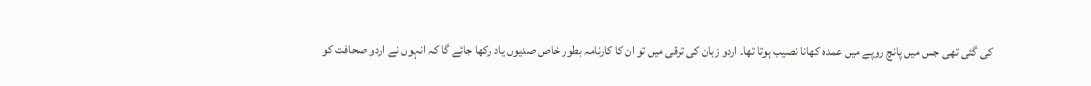کی گئی تھی جس میں پانچ روپے میں عمدہ کھانا نصیب ہوتا تھا۔ اردو زبان کی ترقی میں تو ان کا کارنامہ بطور خاص صدیوں یاد رکھا جائے گا کہ انہوں نے اردو صحافت کو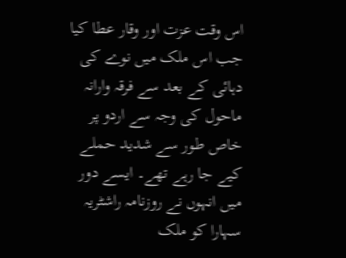اس وقت عزت اور وقار عطا کیا جب اس ملک میں نوے کی دہائی کے بعد سے فرقہ وارانہ ماحول کی وجہ سے اردو پر خاص طور سے شدید حملے کیے جا رہے تھے۔ ایسے دور میں انہوں نے روزنامہ راشٹریہ سہارا کو ملک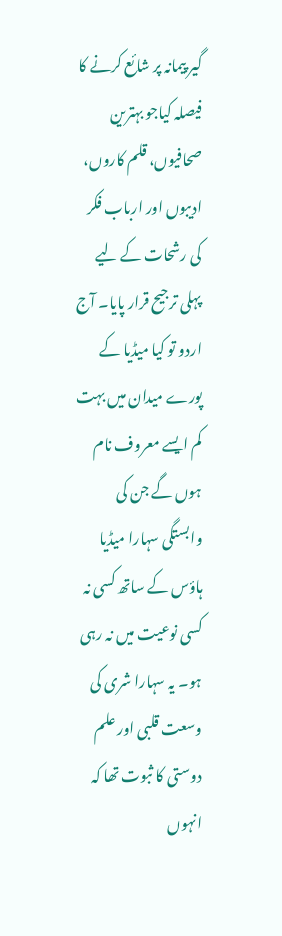گیر پیمانہ پر شائع کرنے کا فیصلہ کیاجو بہترین صحافیوں، قلم کاروں، ادیبوں اور ارباب فکر کی رشحات کے لیے پہلی ترجیح قرار پایا۔ آج اردو تو کیا میڈیا کے پورے میدان میں بہت کم ایسے معروف نام ہوں گے جن کی وابستگی سہارا میڈیا ہاؤس کے ساتھ کسی نہ کسی نوعیت میں نہ رہی ہو۔ یہ سہارا شری کی وسعت قلبی اور علم دوستی کا ثبوت تھا کہ انہوں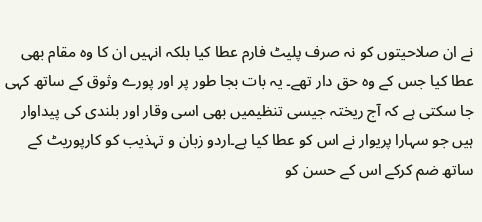نے ان صلاحیتوں کو نہ صرف پلیٹ فارم عطا کیا بلکہ انہیں ان کا وہ مقام بھی عطا کیا جس کے وہ حق دار تھے۔ یہ بات بجا طور پر اور پورے وثوق کے ساتھ کہی جا سکتی ہے کہ آج ریختہ جیسی تنظیمیں بھی اسی وقار اور بلندی کی پیداوار ہیں جو سہارا پریوار نے اس کو عطا کیا ہے۔اردو زبان و تہذیب کو کارپوریٹ کے ساتھ ضم کرکے اس کے حسن کو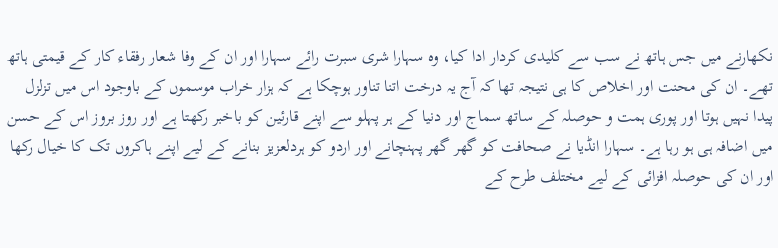نکھارنے میں جس ہاتھ نے سب سے کلیدی کردار ادا کیا، وہ سہارا شری سبرت رائے سہارا اور ان کے وفا شعار رفقاء کار کے قیمتی ہاتھ تھے۔ ان کی محنت اور اخلاص کا ہی نتیجہ تھا کہ آج یہ درخت اتنا تناور ہوچکا ہے کہ ہزار خراب موسموں کے باوجود اس میں تزلزل پیدا نہیں ہوتا اور پوری ہمت و حوصلہ کے ساتھ سماج اور دنیا کے ہر پہلو سے اپنے قارئین کو باخبر رکھتا ہے اور روز بروز اس کے حسن میں اضافہ ہی ہو رہا ہے۔ سہارا انڈیا نے صحافت کو گھر گھر پہنچانے اور اردو کو ہردلعزیز بنانے کے لیے اپنے ہاکروں تک کا خیال رکھا اور ان کی حوصلہ افزائی کے لیے مختلف طرح کے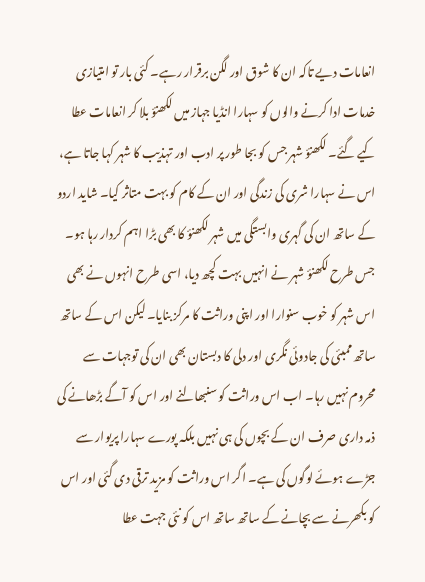انعامات دیے تاکہ ان کا شوق اور لگن برقرار رہے۔ کئی بار تو امتیازی خدمات ادا کرنے والوں کو سہارا انڈیا جہاز میں لکھنؤ بلا کر انعامات عطا کیے گئے۔ لکھنؤ شہر جس کو بجا طور پر ادب اور تہذیب کا شہر کہا جاتا ہے، اس نے سہارا شری کی زندگی اور ان کے کام کو بہت متاثر کیا۔ شاید اردو کے ساتھ ان کی گہری وابستگی میں شہر لکھنؤ کا بھی بڑا اہم کردار رہا ہو۔ جس طرح لکھنؤ شہر نے انہیں بہت کچھ دیا، اسی طرح انہوں نے بھی اس شہر کو خوب سنوارا اور اپنی وراثت کا مرکز بنایا۔ لیکن اس کے ساتھ ساتھ ممبئی کی جادوئی نگری اور دلی کا دبستان بھی ان کی توجہات سے محروم نہیں رہا۔ اب اس وراثت کو سنبھالنے اور اس کو آگے بڑھانے کی ذمہ داری صرف ان کے بچوں کی ہی نہیں بلکہ پورے سہارا پریوار سے جڑے ہوئے لوگوں کی ہے۔ اگر اس وراثت کو مزید ترقی دی گئی اور اس کو بکھرنے سے بچانے کے ساتھ ساتھ اس کو نئی جہت عطا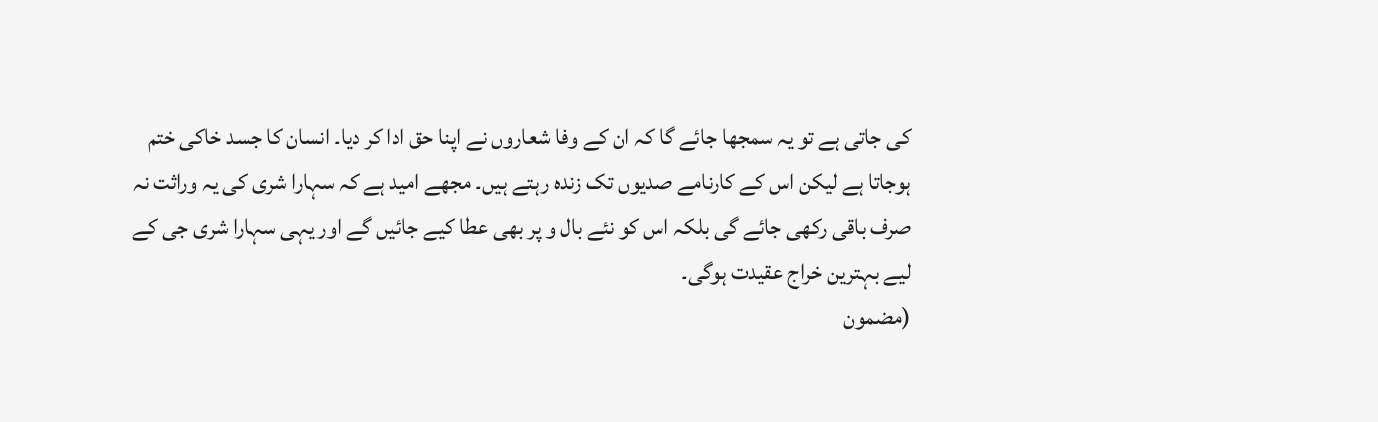کی جاتی ہے تو یہ سمجھا جائے گا کہ ان کے وفا شعاروں نے اپنا حق ادا کر دیا۔ انسان کا جسد خاکی ختم ہوجاتا ہے لیکن اس کے کارنامے صدیوں تک زندہ رہتے ہیں۔ مجھے امید ہے کہ سہارا شری کی یہ وراثت نہ صرف باقی رکھی جائے گی بلکہ اس کو نئے بال و پر بھی عطا کیے جائیں گے اور یہی سہارا شری جی کے لیے بہترین خراج عقیدت ہوگی۔
(مضمون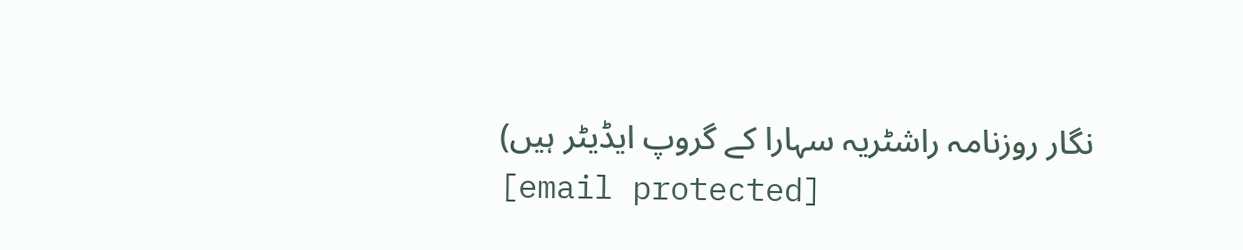نگار روزنامہ راشٹریہ سہارا کے گروپ ایڈیٹر ہیں)
[email protected]